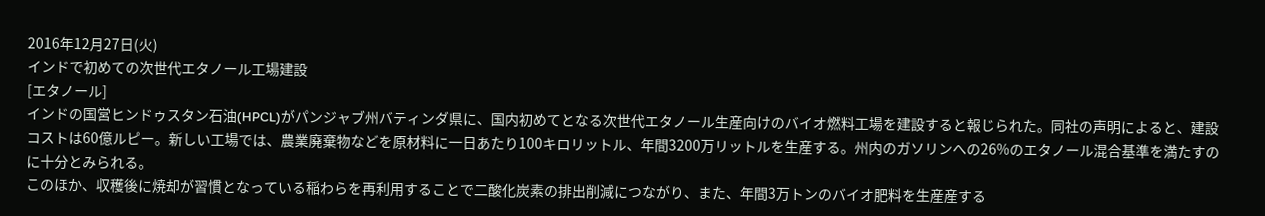2016年12月27日(火)
インドで初めての次世代エタノール工場建設
[エタノール]
インドの国営ヒンドゥスタン石油(HPCL)がパンジャブ州バティンダ県に、国内初めてとなる次世代エタノール生産向けのバイオ燃料工場を建設すると報じられた。同社の声明によると、建設コストは60億ルピー。新しい工場では、農業廃棄物などを原材料に一日あたり100キロリットル、年間3200万リットルを生産する。州内のガソリンへの26%のエタノール混合基準を満たすのに十分とみられる。
このほか、収穫後に焼却が習慣となっている稲わらを再利用することで二酸化炭素の排出削減につながり、また、年間3万トンのバイオ肥料を生産産する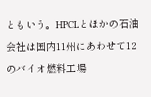ともいう。HPCLとほかの石油会社は国内11州にあわせて12のバイオ燃料工場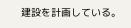建設を計画している。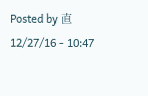Posted by 直 12/27/16 - 10:47